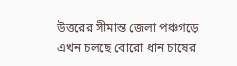উত্তরের সীমান্ত জেলা পঞ্চগড়ে এখন চলছে বোরো ধান চাষের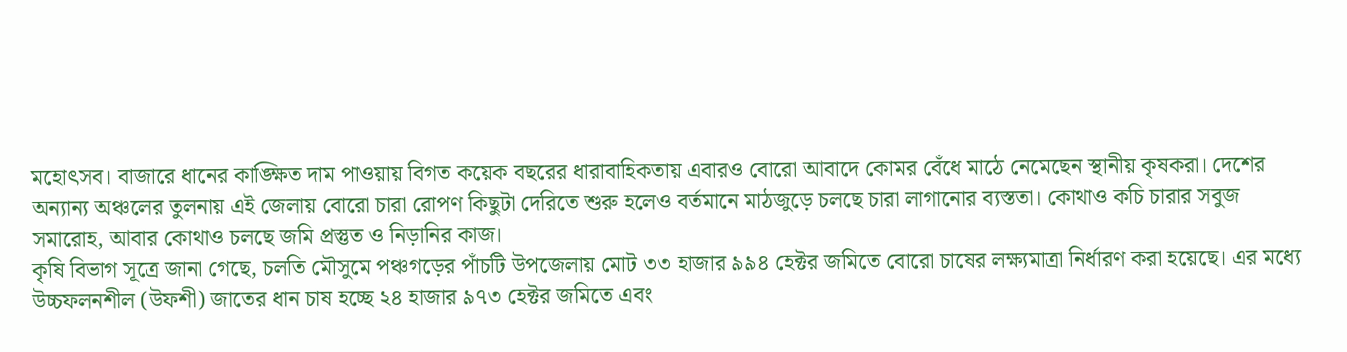মহোৎসব। বাজারে ধানের কাঙ্ক্ষিত দাম পাওয়ায় বিগত কয়েক বছরের ধারাবাহিকতায় এবারও বোরো আবাদে কোমর বেঁধে মাঠে নেমেছেন স্থানীয় কৃষকরা। দেশের অন্যান্য অঞ্চলের তুলনায় এই জেলায় বোরো চারা রোপণ কিছুটা দেরিতে শুরু হলেও বর্তমানে মাঠজুড়ে চলছে চারা লাগানোর ব্যস্ততা। কোথাও কচি চারার সবুজ সমারোহ, আবার কোথাও চলছে জমি প্রস্তুত ও নিড়ানির কাজ।
কৃষি বিভাগ সূত্রে জানা গেছে, চলতি মৌসুমে পঞ্চগড়ের পাঁচটি উপজেলায় মোট ৩৩ হাজার ৯৯৪ হেক্টর জমিতে বোরো চাষের লক্ষ্যমাত্রা নির্ধারণ করা হয়েছে। এর মধ্যে উচ্চফলনশীল (উফশী) জাতের ধান চাষ হচ্ছে ২৪ হাজার ৯৭৩ হেক্টর জমিতে এবং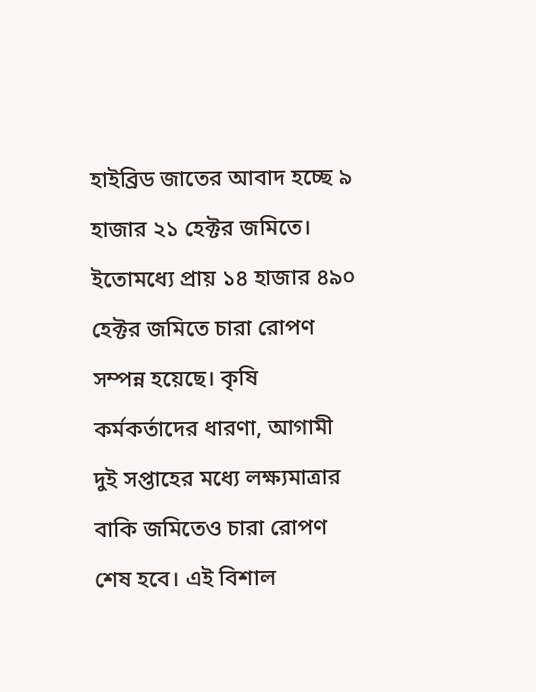হাইব্রিড জাতের আবাদ হচ্ছে ৯ হাজার ২১ হেক্টর জমিতে। ইতোমধ্যে প্রায় ১৪ হাজার ৪৯০ হেক্টর জমিতে চারা রোপণ সম্পন্ন হয়েছে। কৃষি কর্মকর্তাদের ধারণা, আগামী দুই সপ্তাহের মধ্যে লক্ষ্যমাত্রার বাকি জমিতেও চারা রোপণ শেষ হবে। এই বিশাল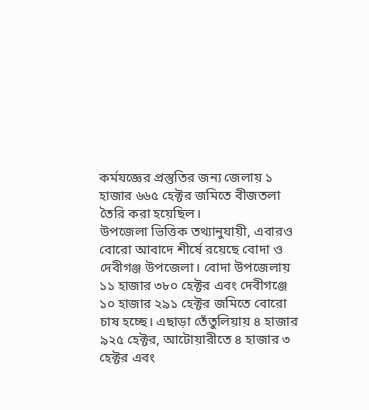কর্মযজ্ঞের প্রস্তুতির জন্য জেলায় ১ হাজার ৬৬৫ হেক্টর জমিতে বীজতলা তৈরি করা হয়েছিল।
উপজেলা ভিত্তিক তথ্যানুযায়ী, এবারও বোরো আবাদে শীর্ষে রয়েছে বোদা ও দেবীগঞ্জ উপজেলা। বোদা উপজেলায় ১১ হাজার ৩৮০ হেক্টর এবং দেবীগঞ্জে ১০ হাজার ২৯১ হেক্টর জমিতে বোরো চাষ হচ্ছে। এছাড়া তেঁতুলিয়ায় ৪ হাজার ৯২৫ হেক্টর, আটোয়ারীতে ৪ হাজার ৩ হেক্টর এবং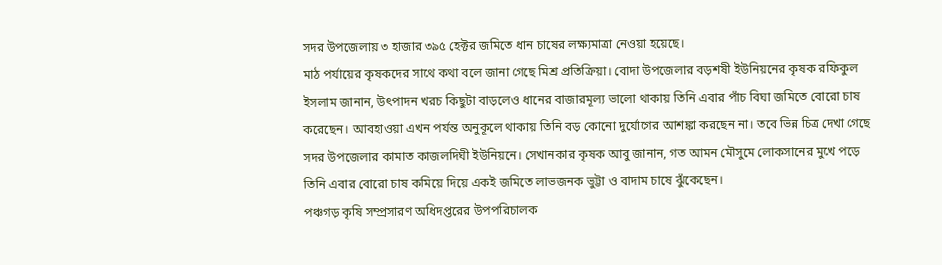সদর উপজেলায় ৩ হাজার ৩৯৫ হেক্টর জমিতে ধান চাষের লক্ষ্যমাত্রা নেওয়া হয়েছে।
মাঠ পর্যায়ের কৃষকদের সাথে কথা বলে জানা গেছে মিশ্র প্রতিক্রিয়া। বোদা উপজেলার বড়শষী ইউনিয়নের কৃষক রফিকুল ইসলাম জানান, উৎপাদন খরচ কিছুটা বাড়লেও ধানের বাজারমূল্য ভালো থাকায় তিনি এবার পাঁচ বিঘা জমিতে বোরো চাষ করেছেন। আবহাওয়া এখন পর্যন্ত অনুকূলে থাকায় তিনি বড় কোনো দুর্যোগের আশঙ্কা করছেন না। তবে ভিন্ন চিত্র দেখা গেছে সদর উপজেলার কামাত কাজলদিঘী ইউনিয়নে। সেখানকার কৃষক আবু জানান, গত আমন মৌসুমে লোকসানের মুখে পড়ে তিনি এবার বোরো চাষ কমিয়ে দিয়ে একই জমিতে লাভজনক ভুট্টা ও বাদাম চাষে ঝুঁকেছেন।
পঞ্চগড় কৃষি সম্প্রসারণ অধিদপ্তরের উপপরিচালক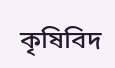কৃষিবিদ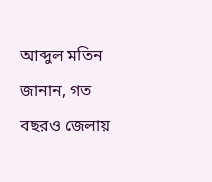আব্দুল মতিন জানান, গত বছরও জেলায়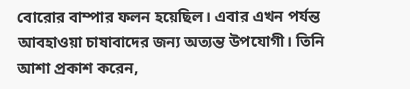বোরোর বাম্পার ফলন হয়েছিল। এবার এখন পর্যন্ত আবহাওয়া চাষাবাদের জন্য অত্যন্ত উপযোগী। তিনি আশা প্রকাশ করেন,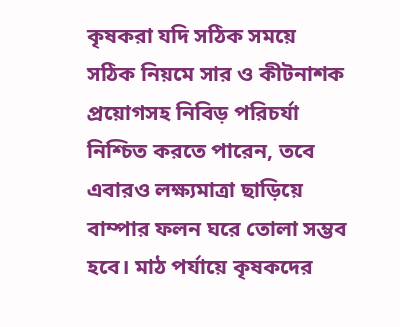কৃষকরা যদি সঠিক সময়ে সঠিক নিয়মে সার ও কীটনাশক প্রয়োগসহ নিবিড় পরিচর্যা নিশ্চিত করতে পারেন, তবে এবারও লক্ষ্যমাত্রা ছাড়িয়ে বাম্পার ফলন ঘরে তোলা সম্ভব হবে। মাঠ পর্যায়ে কৃষকদের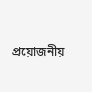প্রয়োজনীয়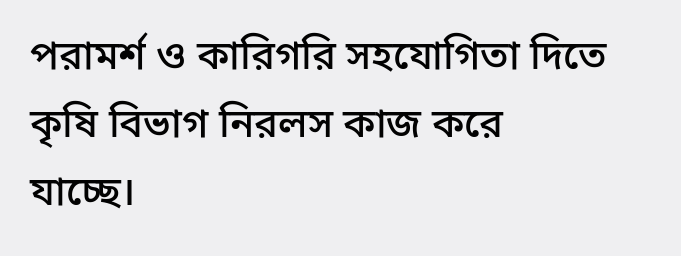পরামর্শ ও কারিগরি সহযোগিতা দিতে কৃষি বিভাগ নিরলস কাজ করে যাচ্ছে।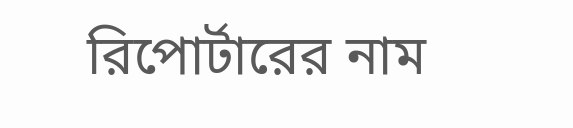রিপোর্টারের নাম